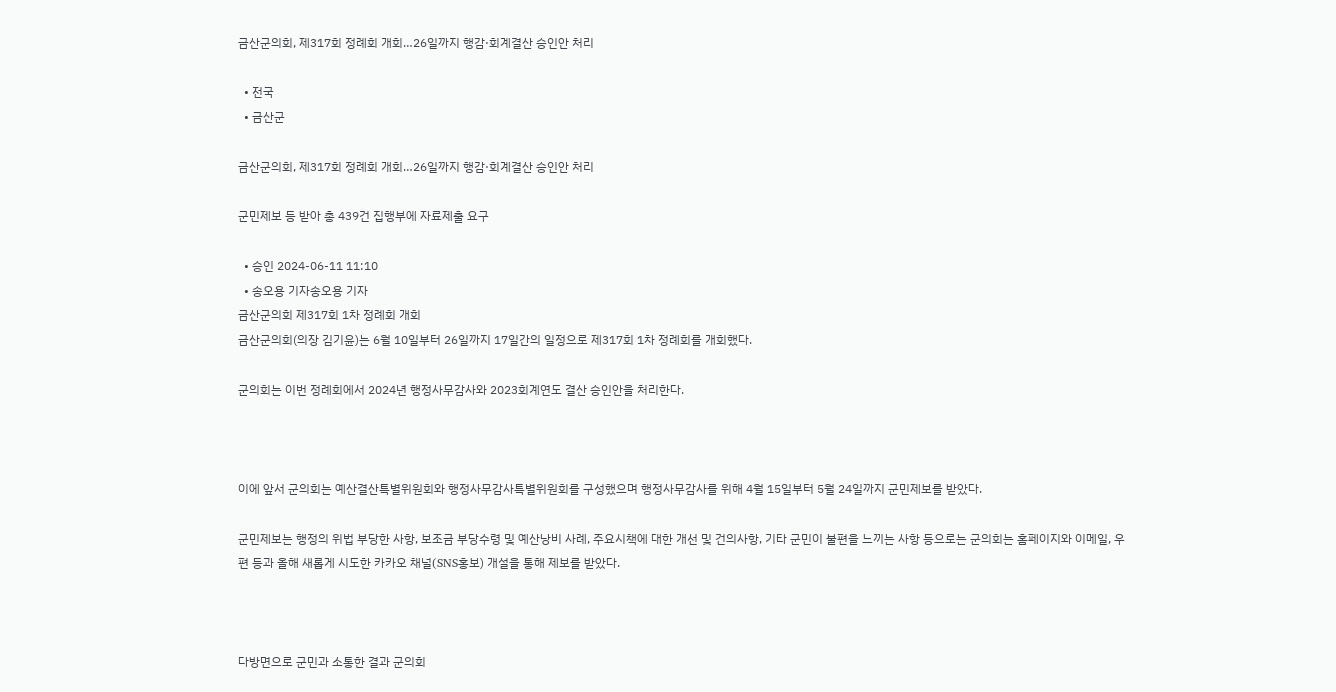금산군의회, 제317회 정례회 개회…26일까지 행감·회계결산 승인안 처리

  • 전국
  • 금산군

금산군의회, 제317회 정례회 개회…26일까지 행감·회계결산 승인안 처리

군민제보 등 받아 총 439건 집행부에 자료제출 요구

  • 승인 2024-06-11 11:10
  • 송오용 기자송오용 기자
금산군의회 제317회 1차 정례회 개회
금산군의회(의장 김기윤)는 6월 10일부터 26일까지 17일간의 일정으로 제317회 1차 정례회를 개회했다.

군의회는 이번 정례회에서 2024년 행정사무감사와 2023회계연도 결산 승인안을 처리한다.



이에 앞서 군의회는 예산결산특별위원회와 행정사무감사특별위원회를 구성했으며 행정사무감사를 위해 4월 15일부터 5월 24일까지 군민제보를 받았다.

군민제보는 행정의 위법 부당한 사항, 보조금 부당수령 및 예산낭비 사례, 주요시책에 대한 개선 및 건의사항, 기타 군민이 불편을 느끼는 사항 등으로는 군의회는 홈페이지와 이메일, 우편 등과 올해 새롭게 시도한 카카오 채널(SNS홍보) 개설을 통해 제보를 받았다.



다방면으로 군민과 소통한 결과 군의회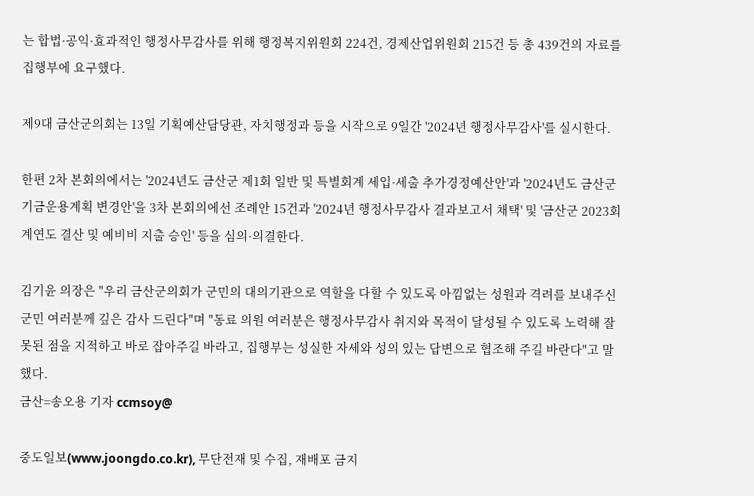는 합법·공익·효과적인 행정사무감사를 위해 행정복지위원회 224건, 경제산업위원회 215건 등 총 439건의 자료를 집행부에 요구했다.

제9대 금산군의회는 13일 기획예산담당관, 자치행정과 등을 시작으로 9일간 '2024년 행정사무감사'를 실시한다.

한편 2차 본회의에서는 '2024년도 금산군 제1회 일반 및 특별회계 세입·세출 추가경정예산안'과 '2024년도 금산군 기금운용계획 변경안'을 3차 본회의에선 조례안 15건과 '2024년 행정사무감사 결과보고서 채택' 및 '금산군 2023회계연도 결산 및 예비비 지출 승인' 등을 심의·의결한다.

김기윤 의장은 "우리 금산군의회가 군민의 대의기관으로 역할을 다할 수 있도록 아낌없는 성원과 격려를 보내주신 군민 여러분께 깊은 감사 드린다"며 "동료 의원 여러분은 행정사무감사 취지와 목적이 달성될 수 있도록 노력해 잘못된 점을 지적하고 바로 잡아주길 바라고, 집행부는 성실한 자세와 성의 있는 답변으로 협조해 주길 바란다"고 말했다.
금산=송오용 기자 ccmsoy@

중도일보(www.joongdo.co.kr), 무단전재 및 수집, 재배포 금지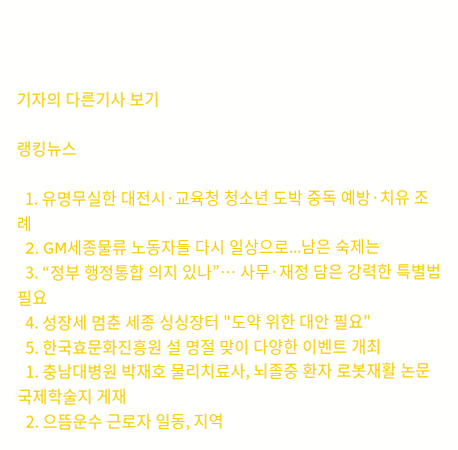기자의 다른기사 보기

랭킹뉴스

  1. 유명무실한 대전시·교육청 청소년 도박 중독 예방·치유 조례
  2. GM세종물류 노동자들 다시 일상으로...남은 숙제는
  3. “정부 행정통합 의지 있나”… 사무·재정 담은 강력한 특별법 필요
  4. 성장세 멈춘 세종 싱싱장터 "도약 위한 대안 필요"
  5. 한국효문화진흥원 설 명절 맞이 다양한 이벤트 개최
  1. 충남대병원 박재호 물리치료사, 뇌졸중 환자 로봇재활 논문 국제학술지 게재
  2. 으뜸운수 근로자 일동, 지역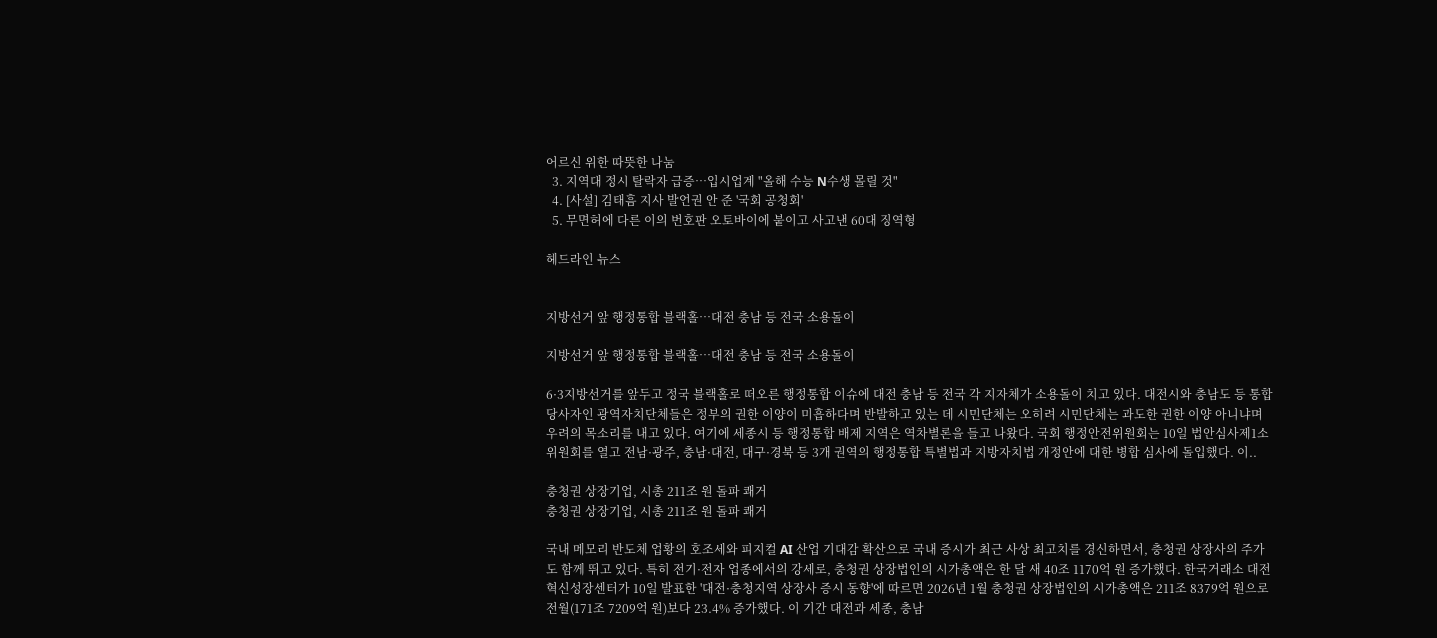어르신 위한 따뜻한 나눔
  3. 지역대 정시 탈락자 급증…입시업계 "올해 수능 N수생 몰릴 것"
  4. [사설] 김태흠 지사 발언권 안 준 '국회 공청회'
  5. 무면허에 다른 이의 번호판 오토바이에 붙이고 사고낸 60대 징역형

헤드라인 뉴스


지방선거 앞 행정통합 블랙홀…대전 충남 등 전국 소용돌이

지방선거 앞 행정통합 블랙홀…대전 충남 등 전국 소용돌이

6·3지방선거를 앞두고 정국 블랙홀로 떠오른 행정통합 이슈에 대전 충남 등 전국 각 지자체가 소용돌이 치고 있다. 대전시와 충남도 등 통합 당사자인 광역자치단체들은 정부의 권한 이양이 미흡하다며 반발하고 있는 데 시민단체는 오히려 시민단체는 과도한 권한 이양 아니냐며 우려의 목소리를 내고 있다. 여기에 세종시 등 행정통합 배제 지역은 역차별론을 들고 나왔다. 국회 행정안전위원회는 10일 법안심사제1소위원회를 열고 전남·광주, 충남·대전, 대구·경북 등 3개 권역의 행정통합 특별법과 지방자치법 개정안에 대한 병합 심사에 돌입했다. 이..

충청권 상장기업, 시총 211조 원 돌파 쾌거
충청권 상장기업, 시총 211조 원 돌파 쾌거

국내 메모리 반도체 업황의 호조세와 피지컬 AI 산업 기대감 확산으로 국내 증시가 최근 사상 최고치를 경신하면서, 충청권 상장사의 주가도 함께 뛰고 있다. 특히 전기·전자 업종에서의 강세로, 충청권 상장법인의 시가총액은 한 달 새 40조 1170억 원 증가했다. 한국거래소 대전혁신성장센터가 10일 발표한 '대전·충청지역 상장사 증시 동향'에 따르면 2026년 1월 충청권 상장법인의 시가총액은 211조 8379억 원으로 전월(171조 7209억 원)보다 23.4% 증가했다. 이 기간 대전과 세종, 충남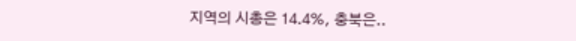지역의 시총은 14.4%, 충북은..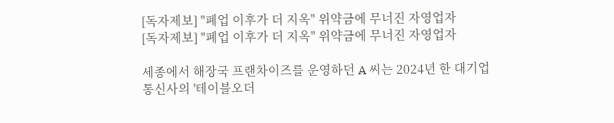[독자제보] "폐업 이후가 더 지옥" 위약금에 무너진 자영업자
[독자제보] "폐업 이후가 더 지옥" 위약금에 무너진 자영업자

세종에서 해장국 프랜차이즈를 운영하던 A 씨는 2024년 한 대기업 통신사의 '테이블오더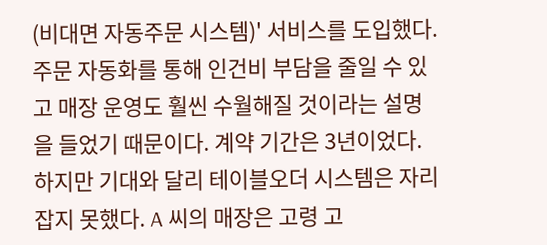(비대면 자동주문 시스템)' 서비스를 도입했다. 주문 자동화를 통해 인건비 부담을 줄일 수 있고 매장 운영도 훨씬 수월해질 것이라는 설명을 들었기 때문이다. 계약 기간은 3년이었다. 하지만 기대와 달리 테이블오더 시스템은 자리 잡지 못했다. A 씨의 매장은 고령 고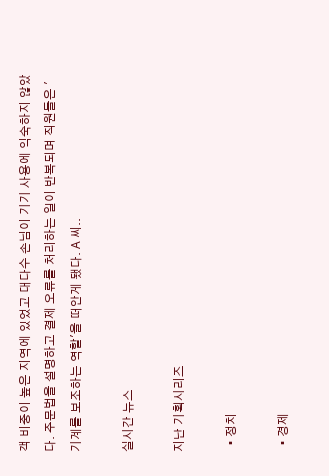객 비중이 높은 지역에 있었고 대다수 손님이 기기 사용에 익숙하지 않았다. 주문법을 설명하고 결제 오류를 처리하는 일이 반복되며 직원들은 '기계를 보조하는 역할'을 떠안게 됐다. A 씨..

실시간 뉴스

지난 기획시리즈

  • 정치

  • 경제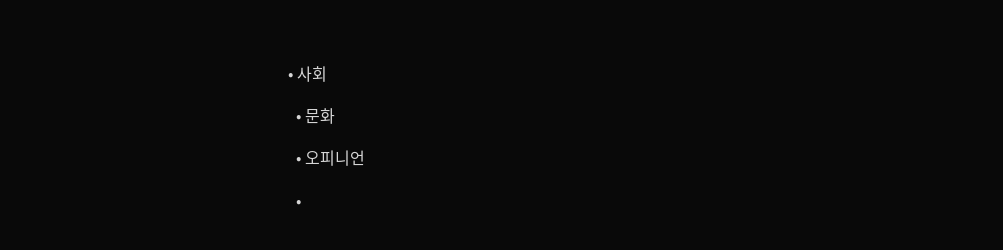• 사회

  • 문화

  • 오피니언

  •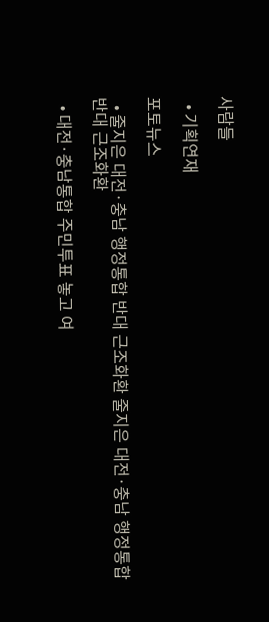사람들

  • 기획연재

포토뉴스

  • 줄지은 대전·충남 행정통합 반대 근조화환 줄지은 대전·충남 행정통합 반대 근조화환

  • 대전·충남통합 주민투표 놓고 여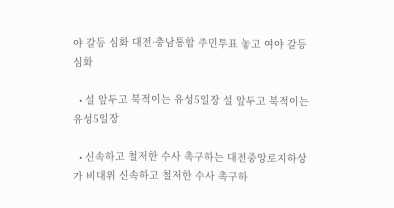야 갈등 심화 대전·충남통합 주민투표 놓고 여야 갈등 심화

  • 설 앞두고 북적이는 유성5일장 설 앞두고 북적이는 유성5일장

  • 신속하고 철저한 수사 촉구하는 대전중앙로지하상가 비대위 신속하고 철저한 수사 촉구하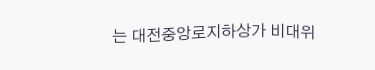는 대전중앙로지하상가 비대위